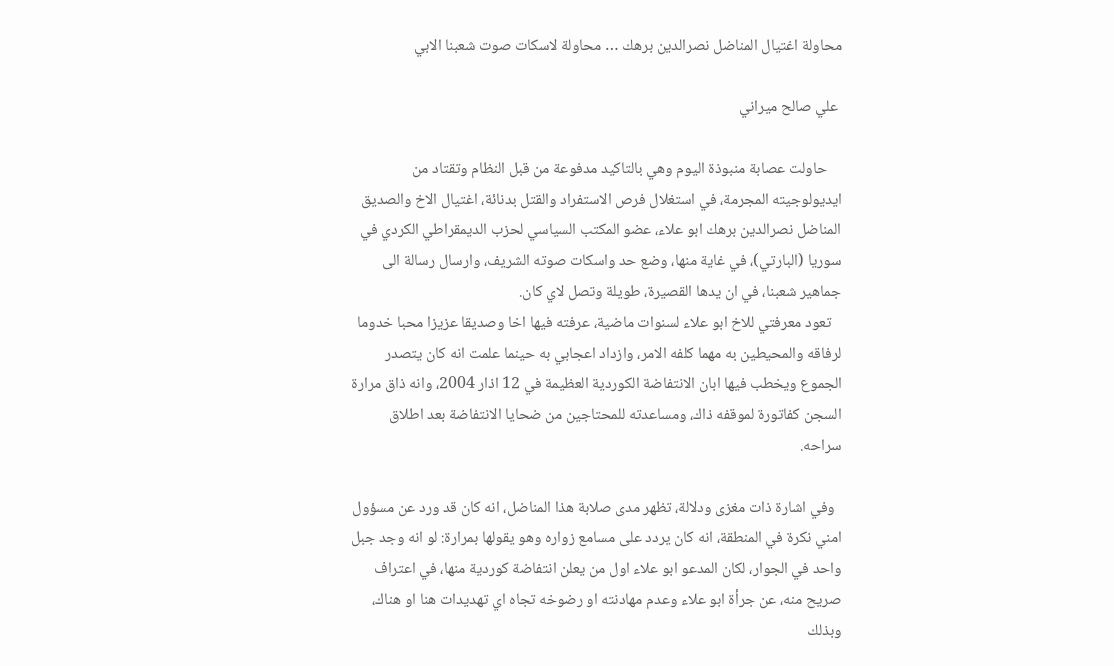محاولة اغتيال المناضل نصرالدين برهك … محاولة لاسكات صوت شعبنا الابي

 علي صالح ميراني

    حاولت عصابة منبوذة اليوم وهي بالتاكيد مدفوعة من قبل النظام وتقتاد من ايديولوجيته المجرمة، في استغلال فرص الاستفراد والقتل بدنائة، اغتيال الاخ والصديق المناضل نصرالدين برهك ابو علاء، عضو المكتب السياسي لحزب الديمقراطي الكردي في سوريا (البارتي)، في غاية منها، وضع حد واسكات صوته الشريف، وارسال رسالة الى جماهير شعبنا، في ان يدها القصيرة، طويلة وتصل لاي كان.
   تعود معرفتي للاخ ابو علاء لسنوات ماضية، عرفته فيها اخا وصديقا عزيزا محبا خدوما لرفاقه والمحيطين به مهما كلفه الامر، وازداد اعجابي به حينما علمت انه كان يتصدر الجموع ويخطب فيها ابان الانتفاضة الكوردية العظيمة في 12 اذار 2004، وانه ذاق مرارة السجن كفاتورة لموقفه ذاك، ومساعدته للمحتاجين من ضحايا الانتفاضة بعد اطلاق سراحه.

  وفي اشارة ذات مغزى ودلالة، تظهر مدى صلابة هذا المناضل، انه كان قد ورد عن مسؤول امني نكرة في المنطقة، انه كان يردد على مسامع زواره وهو يقولها بمرارة: لو انه وجد جبل واحد في الجوار، لكان المدعو ابو علاء اول من يعلن انتفاضة كوردية منها، في اعتراف صريح منه، عن جرأة ابو علاء وعدم مهادنته او رضوخه تجاه اي تهديدات هنا او هناك، وبذلك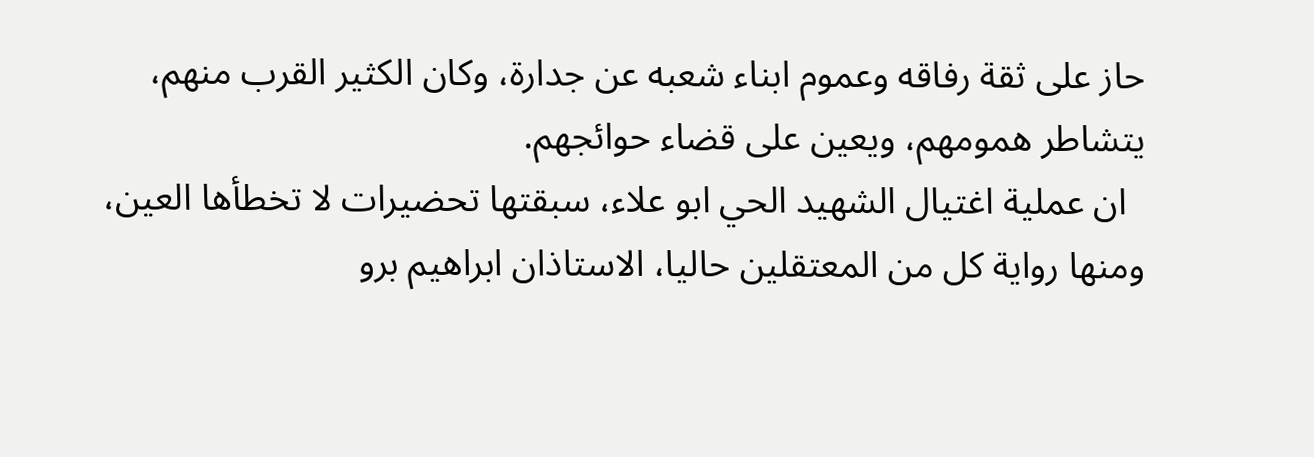حاز على ثقة رفاقه وعموم ابناء شعبه عن جدارة، وكان الكثير القرب منهم، يتشاطر همومهم، ويعين على قضاء حوائجهم.
  ان عملية اغتيال الشهيد الحي ابو علاء، سبقتها تحضيرات لا تخطأها العين، ومنها رواية كل من المعتقلين حاليا، الاستاذان ابراهيم برو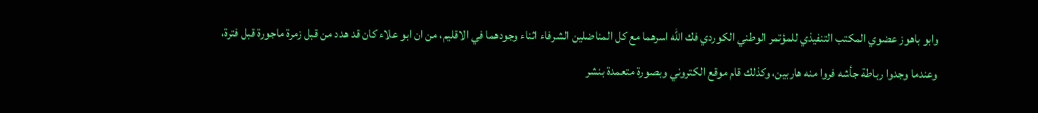وابو باهوز عضوي المكتب التنفيذي للمؤتمر الوطني الكوردي فك الله اسرهما مع كل المناضلين الشرفاء اثناء وجودهما في الاقليم، من ان ابو علاء كان قد هدد من قبل زمرة ماجورة قبل فترة، وعندما وجدوا رباطة جأشه فروا منه هاربين، وكذلك قام موقع الكتروني وبصورة متعمدة بنشر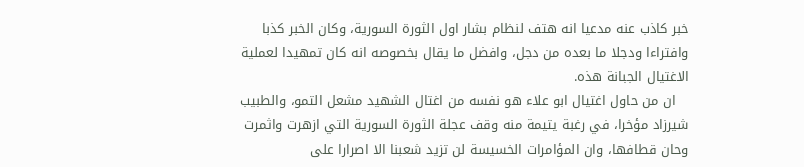خبر كاذب عنه مدعيا انه هتف لنظام بشار اول الثورة السورية، وكان الخبر كذبا وافتراءا ودجلا ما بعده من دجل، وافضل ما يقال بخصوصه انه كان تمهيدا لعملية الاغتيال الجبانة هذه.
   ان من حاول اغتيال ابو علاء هو نفسه من اغتال الشهيد مشعل التمو، والطبيب شيرزاد مؤخرا، في رغبة يتيمة منه وقف عجلة الثورة السورية التي ازهرت واثمرت وحان قطافها، وان المؤامرات الخسيسة لن تزيد شعبنا الا اصرارا على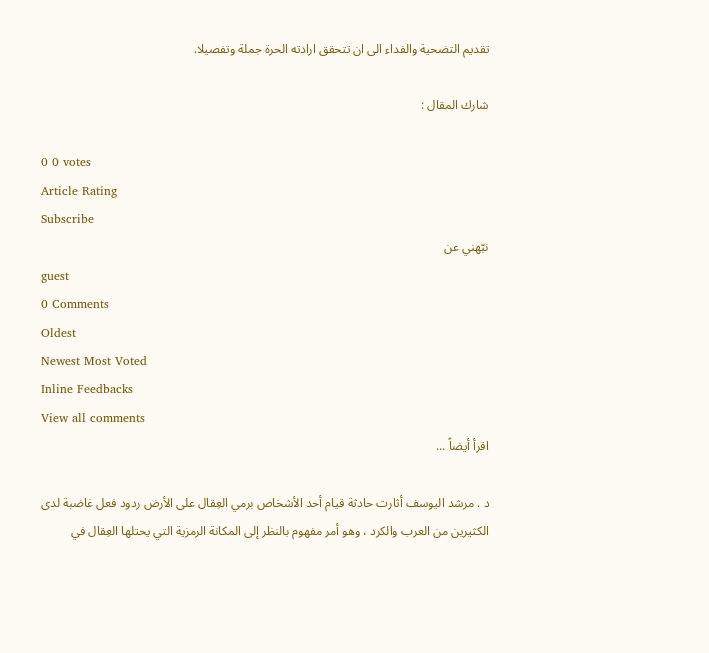تقديم التضحية والفداء الى ان تتحقق ارادته الحرة جملة وتفصيلا.

شارك المقال :

0 0 votes
Article Rating
Subscribe
نبّهني عن
guest
0 Comments
Oldest
Newest Most Voted
Inline Feedbacks
View all comments
اقرأ أيضاً ...

د . مرشد اليوسف أثارت حادثة قيام أحد الأشخاص برمي العِقال على الأرض ردود فعل غاضبة لدى الكثيرين من العرب والكرد ، وهو أمر مفهوم بالنظر إلى المكانة الرمزية التي يحتلها العِقال في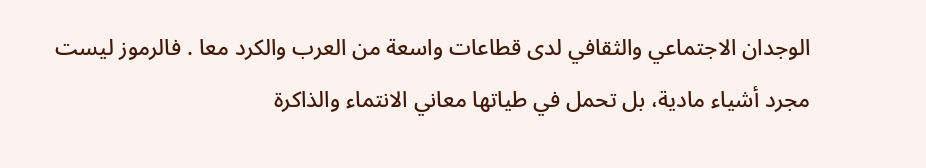الوجدان الاجتماعي والثقافي لدى قطاعات واسعة من العرب والكرد معا . فالرموز ليست مجرد أشياء مادية، بل تحمل في طياتها معاني الانتماء والذاكرة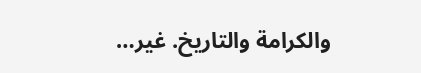والكرامة والتاريخ. غير…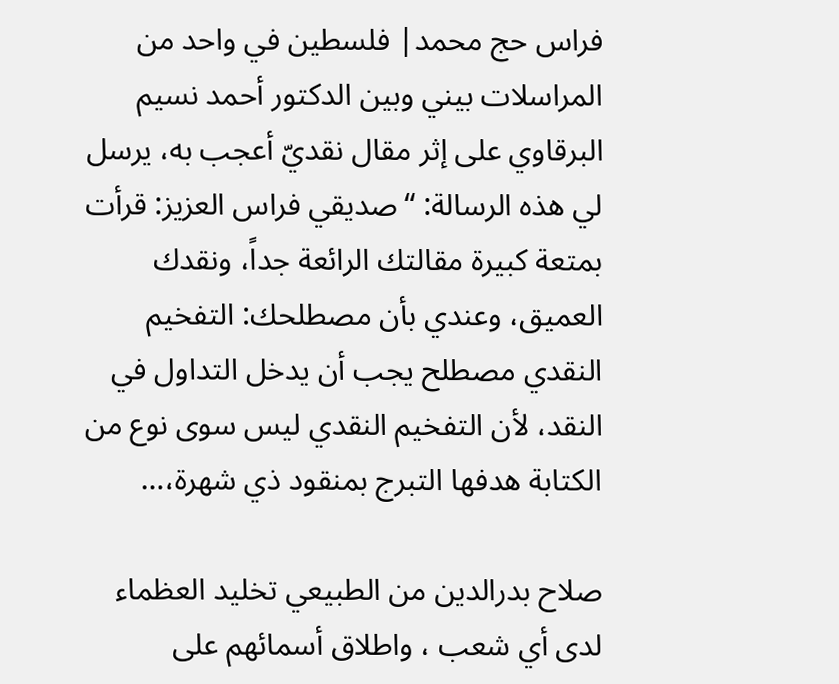فراس حج محمد| فلسطين في واحد من المراسلات بيني وبين الدكتور أحمد نسيم البرقاوي على إثر مقال نقديّ أعجب به، يرسل لي هذه الرسالة: “صديقي فراس العزيز: قرأت بمتعة كبيرة مقالتك الرائعة جداً، ونقدك العميق، وعندي بأن مصطلحك: التفخيم النقدي مصطلح يجب أن يدخل التداول في النقد، لأن التفخيم النقدي ليس سوى نوع من الكتابة هدفها التبرج بمنقود ذي شهرة،…

صلاح بدرالدين من الطبيعي تخليد العظماء لدى أي شعب ، واطلاق أسمائهم على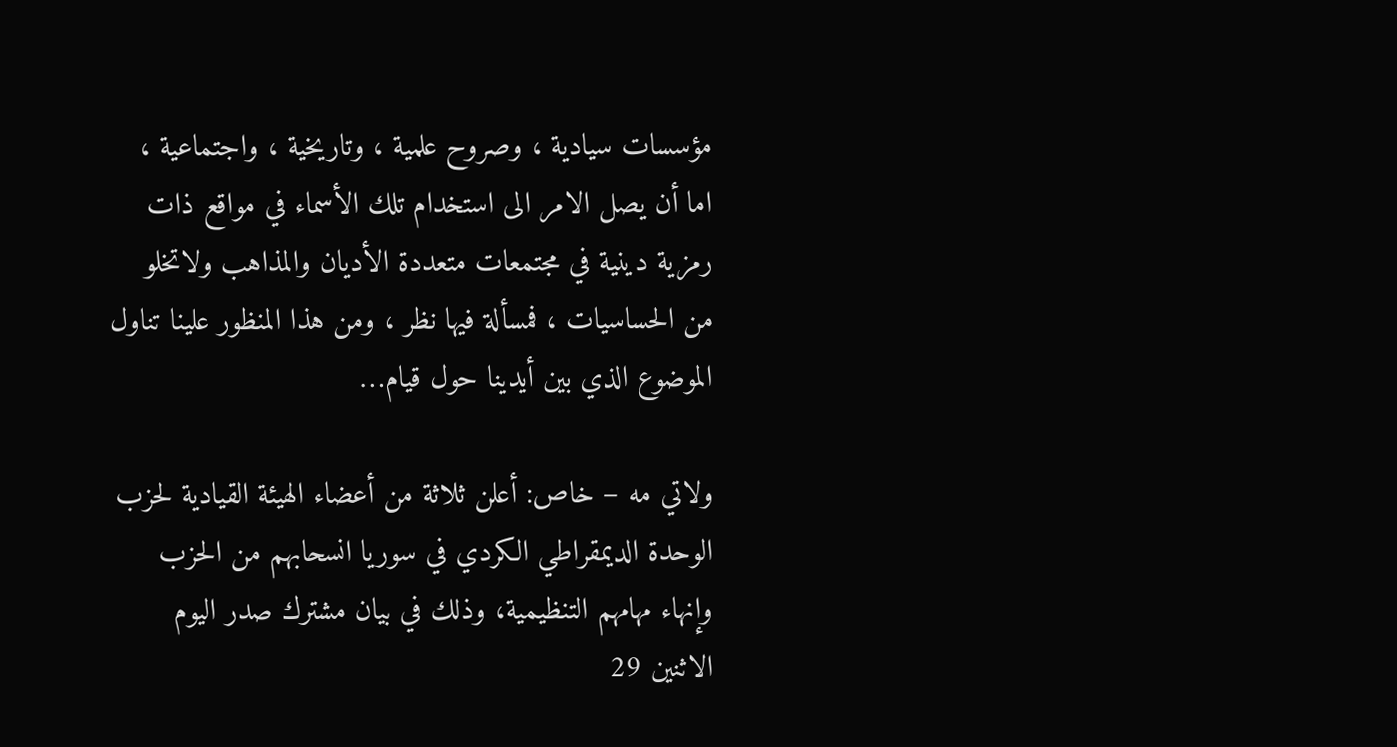مؤسسات سيادية ، وصروح علمية ، وتاريخية ، واجتماعية ، اما أن يصل الامر الى استخدام تلك الأسماء في مواقع ذات رمزية دينية في مجتمعات متعددة الأديان والمذاهب ولاتخلو من الحساسيات ، فمسألة فيها نظر ، ومن هذا المنظور علينا تناول الموضوع الذي بين أيدينا حول قيام…

ولاتي مه – خاص: أعلن ثلاثة من أعضاء الهيئة القيادية لحزب الوحدة الديمقراطي الكردي في سوريا انسحابهم من الحزب وإنهاء مهامهم التنظيمية، وذلك في بيان مشترك صدر اليوم الاثنين 29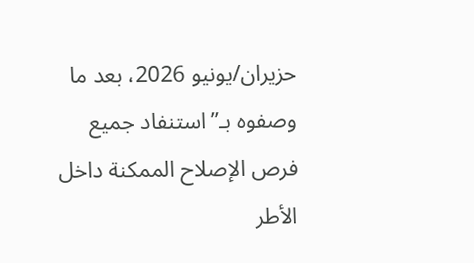حزيران/يونيو 2026، بعد ما وصفوه بـ”استنفاد جميع فرص الإصلاح الممكنة داخل الأطر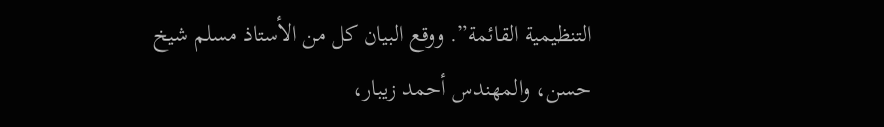التنظيمية القائمة”. ووقع البيان كل من الأستاذ مسلم شيخ حسن، والمهندس أحمد زيبار،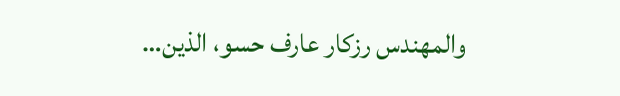والمهندس رزكار عارف حسو، الذين…